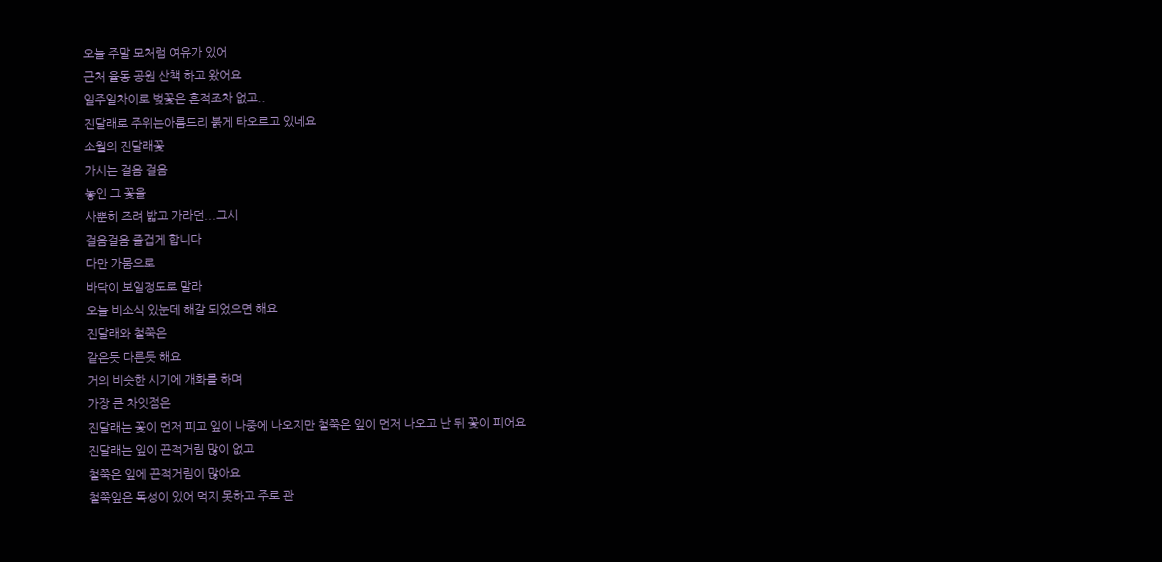오늘 주말 모처럼 여유가 있어
근처 율동 공원 산책 하고 왔어요
일주일차이로 벚꽃은 흔적조차 없고..
진달래로 주위는아름드리 붉게 타오르고 있네요
소월의 진달래꽃
가시는 걸음 걸음
놓인 그 꽃을
사뿐히 즈려 밟고 가라던...그시
걸음걸음 즐겁게 합니다
다만 가뭄으로
바닥이 보일정도로 말라
오늘 비소식 있눈데 해갈 되었으면 해요
진달래와 철쭉은
같은듯 다른듯 해요
거의 비슷한 시기에 개화를 하며
가장 큰 차잇점은
진달래는 꽃이 먼저 피고 잎이 나중에 나오지만 철쭉은 잎이 먼저 나오고 난 뒤 꽃이 피어요
진달래는 잎이 끈적거림 많이 없고
철쭉은 잎에 끈적거림이 많아요
철쭉잎은 독성이 있어 먹지 못하고 주로 관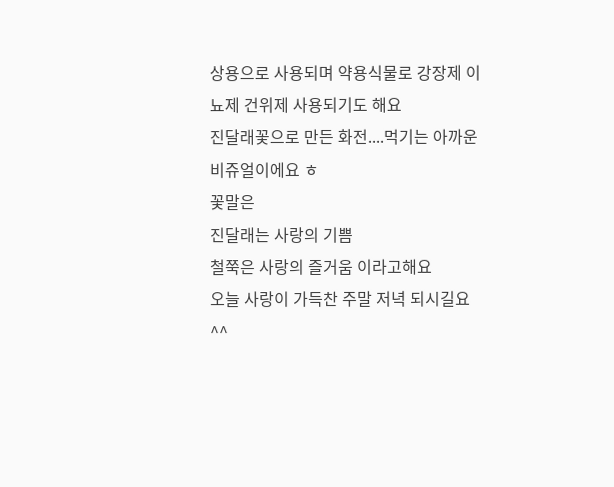상용으로 사용되며 약용식물로 강장제 이뇨제 건위제 사용되기도 해요
진달래꽃으로 만든 화전....먹기는 아까운 비쥬얼이에요 ㅎ
꽃말은
진달래는 사랑의 기쁨
철쭉은 사랑의 즐거움 이라고해요
오늘 사랑이 가득찬 주말 저녁 되시길요 ^^